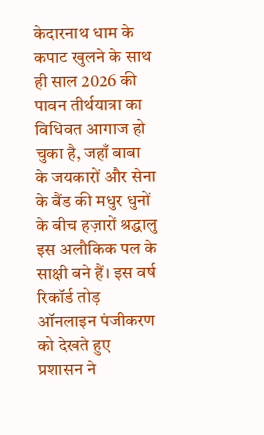केदारनाथ धाम के कपाट खुलने के साथ ही साल 2026 की पावन तीर्थयात्रा का विधिवत आगाज हो चुका है, जहाँ बाबा के जयकारों और सेना के बैंड की मधुर धुनों के बीच हज़ारों श्रद्धालु इस अलौकिक पल के साक्षी बने हैं। इस वर्ष रिकॉर्ड तोड़ ऑनलाइन पंजीकरण को देखते हुए प्रशासन ने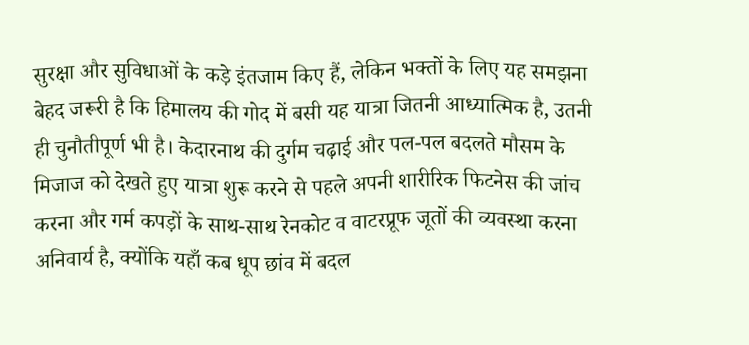सुरक्षा और सुविधाओं के कड़े इंतजाम किए हैं, लेकिन भक्तों के लिए यह समझना बेहद जरूरी है कि हिमालय की गोद में बसी यह यात्रा जितनी आध्यात्मिक है, उतनी ही चुनौतीपूर्ण भी है। केदारनाथ की दुर्गम चढ़ाई और पल-पल बदलते मौसम के मिजाज को देखते हुए यात्रा शुरू करने से पहले अपनी शारीरिक फिटनेस की जांच करना और गर्म कपड़ों के साथ-साथ रेनकोट व वाटरप्रूफ जूतों की व्यवस्था करना अनिवार्य है, क्योंकि यहाँ कब धूप छांव में बदल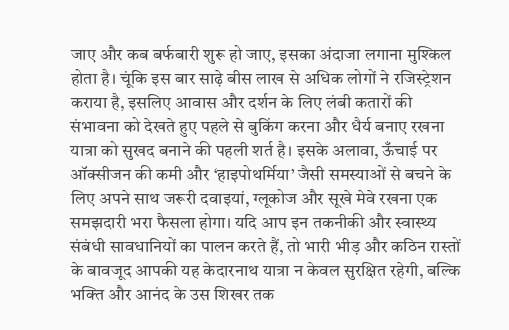जाए और कब बर्फबारी शुरू हो जाए, इसका अंदाजा लगाना मुश्किल होता है। चूंकि इस बार साढ़े बीस लाख से अधिक लोगों ने रजिस्ट्रेशन कराया है, इसलिए आवास और दर्शन के लिए लंबी कतारों की संभावना को देखते हुए पहले से बुकिंग करना और धैर्य बनाए रखना यात्रा को सुखद बनाने की पहली शर्त है। इसके अलावा, ऊँचाई पर ऑक्सीजन की कमी और ‘हाइपोथर्मिया’ जैसी समस्याओं से बचने के लिए अपने साथ जरूरी दवाइयां, ग्लूकोज और सूखे मेवे रखना एक समझदारी भरा फैसला होगा। यदि आप इन तकनीकी और स्वास्थ्य संबंधी सावधानियों का पालन करते हैं, तो भारी भीड़ और कठिन रास्तों के बावजूद आपकी यह केदारनाथ यात्रा न केवल सुरक्षित रहेगी, बल्कि भक्ति और आनंद के उस शिखर तक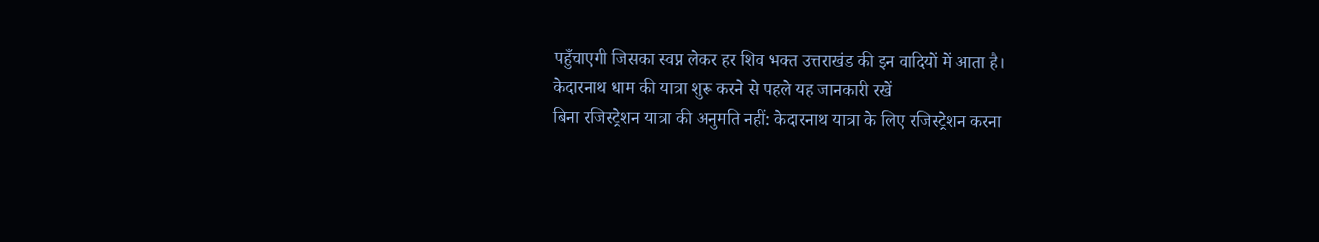पहुँचाएगी जिसका स्वप्न लेकर हर शिव भक्त उत्तराखंड की इन वादियों में आता है।
केदारनाथ धाम की यात्रा शुरू करने से पहले यह जानकारी रखें
बिना रजिस्ट्रेशन यात्रा की अनुमति नहीं: केदारनाथ यात्रा के लिए रजिस्ट्रेशन करना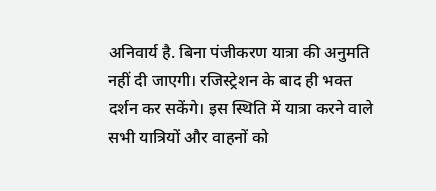अनिवार्य है. बिना पंजीकरण यात्रा की अनुमति नहीं दी जाएगी। रजिस्ट्रेशन के बाद ही भक्त दर्शन कर सकेंगे। इस स्थिति में यात्रा करने वाले सभी यात्रियों और वाहनों को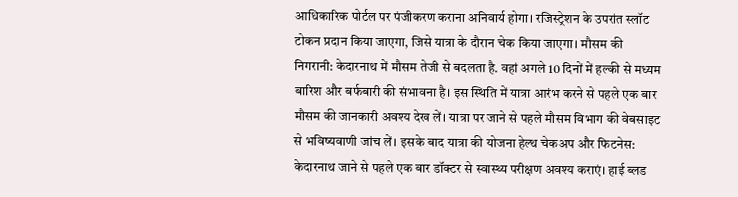आधिकारिक पोर्टल पर पंजीकरण कराना अनिवार्य होगा। रजिस्ट्रेशन के उपरांत स्लॉट टोकन प्रदान किया जाएगा, जिसे यात्रा के दौरान चेक किया जाएगा। मौसम की निगरानी: केदारनाथ में मौसम तेजी से बदलता है. वहां अगले 10 दिनों में हल्की से मध्यम बारिश और बर्फबारी की संभावना है। इस स्थिति में यात्रा आरंभ करने से पहले एक बार मौसम की जानकारी अवश्य देख लें। यात्रा पर जाने से पहले मौसम विभाग की वेबसाइट से भविष्यवाणी जांच लें। इसके बाद यात्रा की योजना हेल्थ चेकअप और फिटनेस: केदारनाथ जाने से पहले एक बार डॉक्टर से स्वास्थ्य परीक्षण अवश्य कराएं। हाई ब्लड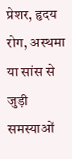प्रेशर, हृदय रोग, अस्थमा या सांस से जुड़ी समस्याओं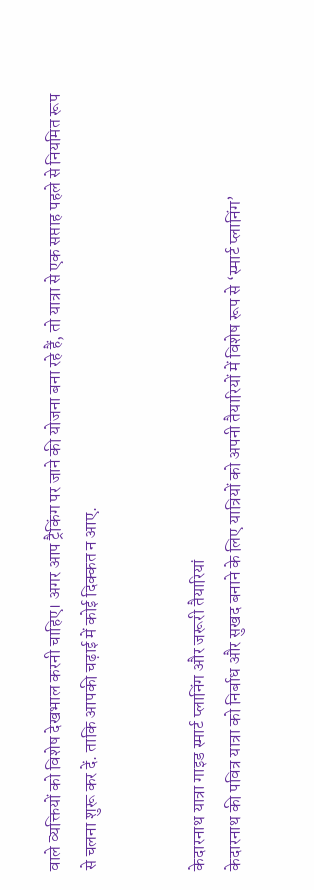वाले व्यक्तियों को विशेष देखभाल करनी चाहिए। अगर आप ट्रैकिंग पर जाने की योजना बना रहे हैं, तो यात्रा से एक सप्ताह पहले से नियमित रूप से चलना शुरू कर दें. ताकि आपकी चढ़ाई में कोई दिक्कत न आए.


केदारनाथ यात्रा गाइड स्मार्ट प्लानिंग और जरूरी तैयारियां
केदारनाथ की पवित्र यात्रा को निर्बाध और सुखद बनाने के लिए यात्रियों को अपनी तैयारियों में विशेष रूप से ‘स्मार्ट प्लानिंग’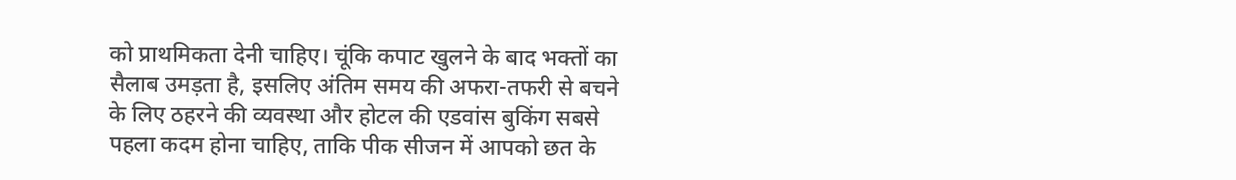को प्राथमिकता देनी चाहिए। चूंकि कपाट खुलने के बाद भक्तों का सैलाब उमड़ता है, इसलिए अंतिम समय की अफरा-तफरी से बचने के लिए ठहरने की व्यवस्था और होटल की एडवांस बुकिंग सबसे पहला कदम होना चाहिए, ताकि पीक सीजन में आपको छत के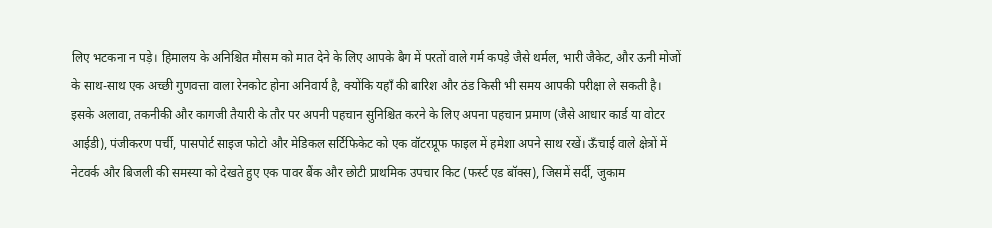लिए भटकना न पड़े। हिमालय के अनिश्चित मौसम को मात देने के लिए आपके बैग में परतों वाले गर्म कपड़े जैसे थर्मल, भारी जैकेट, और ऊनी मोजों के साथ-साथ एक अच्छी गुणवत्ता वाला रेनकोट होना अनिवार्य है, क्योंकि यहाँ की बारिश और ठंड किसी भी समय आपकी परीक्षा ले सकती है। इसके अलावा, तकनीकी और कागजी तैयारी के तौर पर अपनी पहचान सुनिश्चित करने के लिए अपना पहचान प्रमाण (जैसे आधार कार्ड या वोटर आईडी), पंजीकरण पर्ची, पासपोर्ट साइज फोटो और मेडिकल सर्टिफिकेट को एक वॉटरप्रूफ फाइल में हमेशा अपने साथ रखें। ऊँचाई वाले क्षेत्रों में नेटवर्क और बिजली की समस्या को देखते हुए एक पावर बैंक और छोटी प्राथमिक उपचार किट (फर्स्ट एड बॉक्स), जिसमें सर्दी, जुकाम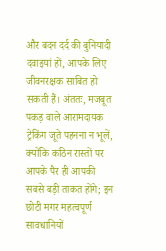और बदन दर्द की बुनियादी दवाइयां हों, आपके लिए जीवनरक्षक साबित हो सकती हैं। अंततः, मजबूत पकड़ वाले आरामदायक ट्रेकिंग जूते पहनना न भूलें, क्योंकि कठिन रास्तों पर आपके पैर ही आपकी सबसे बड़ी ताकत होंगे; इन छोटी मगर महत्वपूर्ण सावधानियों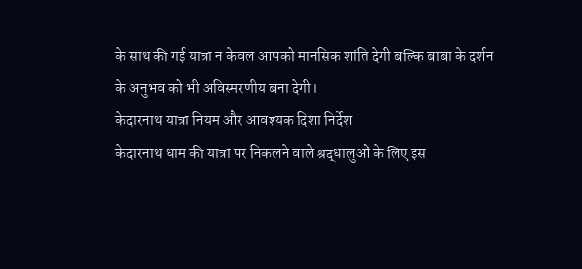के साथ की गई यात्रा न केवल आपको मानसिक शांति देगी बल्कि बाबा के दर्शन के अनुभव को भी अविस्मरणीय बना देगी।
केदारनाथ यात्रा नियम और आवश्यक दिशा निर्देश
केदारनाथ धाम की यात्रा पर निकलने वाले श्रद्धालुओं के लिए इस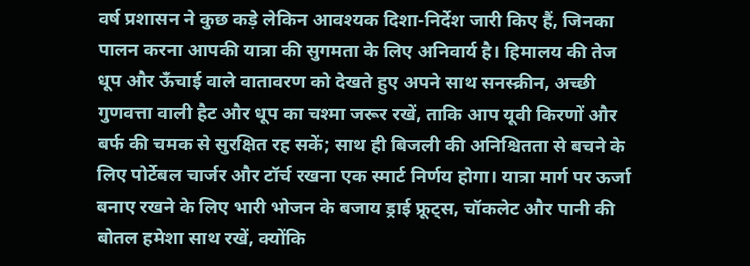वर्ष प्रशासन ने कुछ कड़े लेकिन आवश्यक दिशा-निर्देश जारी किए हैं, जिनका पालन करना आपकी यात्रा की सुगमता के लिए अनिवार्य है। हिमालय की तेज धूप और ऊँचाई वाले वातावरण को देखते हुए अपने साथ सनस्क्रीन, अच्छी गुणवत्ता वाली हैट और धूप का चश्मा जरूर रखें, ताकि आप यूवी किरणों और बर्फ की चमक से सुरक्षित रह सकें; साथ ही बिजली की अनिश्चितता से बचने के लिए पोर्टेबल चार्जर और टॉर्च रखना एक स्मार्ट निर्णय होगा। यात्रा मार्ग पर ऊर्जा बनाए रखने के लिए भारी भोजन के बजाय ड्राई फ्रूट्स, चॉकलेट और पानी की बोतल हमेशा साथ रखें, क्योंकि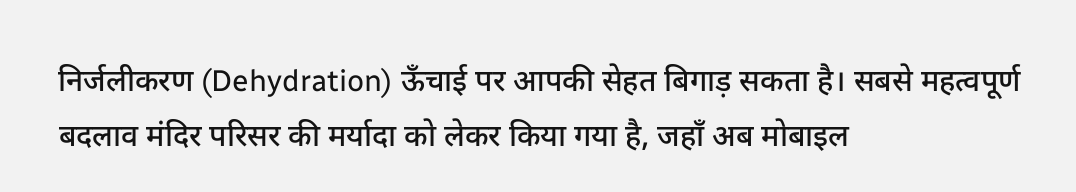निर्जलीकरण (Dehydration) ऊँचाई पर आपकी सेहत बिगाड़ सकता है। सबसे महत्वपूर्ण बदलाव मंदिर परिसर की मर्यादा को लेकर किया गया है, जहाँ अब मोबाइल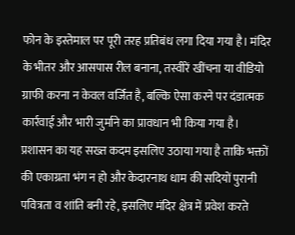फोन के इस्तेमाल पर पूरी तरह प्रतिबंध लगा दिया गया है। मंदिर के भीतर और आसपास रील बनाना, तस्वीरें खींचना या वीडियो ग्राफी करना न केवल वर्जित है, बल्कि ऐसा करने पर दंडात्मक कार्रवाई और भारी जुर्माने का प्रावधान भी किया गया है। प्रशासन का यह सख्त कदम इसलिए उठाया गया है ताकि भक्तों की एकाग्रता भंग न हो और केदारनाथ धाम की सदियों पुरानी पवित्रता व शांति बनी रहे, इसलिए मंदिर क्षेत्र में प्रवेश करते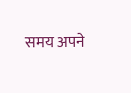समय अपने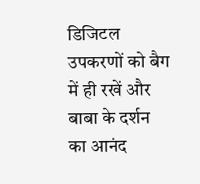डिजिटल उपकरणों को बैग में ही रखें और बाबा के दर्शन का आनंद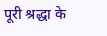पूरी श्रद्धा के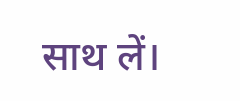साथ लें।